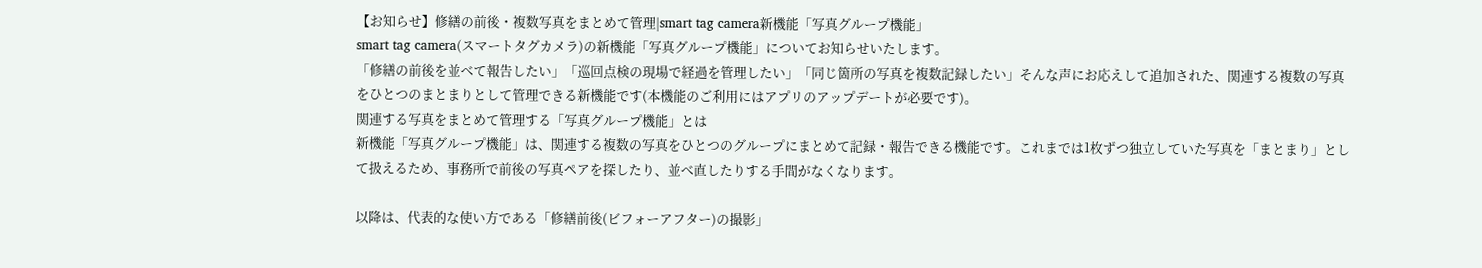【お知らせ】修繕の前後・複数写真をまとめて管理|smart tag camera新機能「写真グループ機能」
smart tag camera(スマートタグカメラ)の新機能「写真グループ機能」についてお知らせいたします。
「修繕の前後を並べて報告したい」「巡回点検の現場で経過を管理したい」「同じ箇所の写真を複数記録したい」そんな声にお応えして追加された、関連する複数の写真をひとつのまとまりとして管理できる新機能です(本機能のご利用にはアプリのアップデートが必要です)。
関連する写真をまとめて管理する「写真グループ機能」とは
新機能「写真グループ機能」は、関連する複数の写真をひとつのグループにまとめて記録・報告できる機能です。これまでは1枚ずつ独立していた写真を「まとまり」として扱えるため、事務所で前後の写真ペアを探したり、並べ直したりする手間がなくなります。

以降は、代表的な使い方である「修繕前後(ビフォーアフター)の撮影」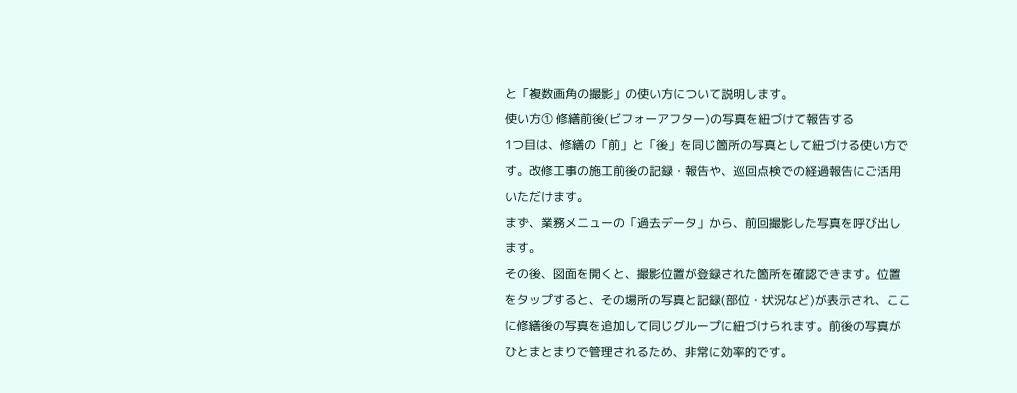と「複数画角の撮影」の使い方について説明します。
使い方① 修繕前後(ビフォーアフター)の写真を紐づけて報告する
1つ目は、修繕の「前」と「後」を同じ箇所の写真として紐づける使い方です。改修工事の施工前後の記録・報告や、巡回点検での経過報告にご活用いただけます。
まず、業務メニューの「過去データ」から、前回撮影した写真を呼び出します。
その後、図面を開くと、撮影位置が登録された箇所を確認できます。位置をタップすると、その場所の写真と記録(部位・状況など)が表示され、ここに修繕後の写真を追加して同じグループに紐づけられます。前後の写真がひとまとまりで管理されるため、非常に効率的です。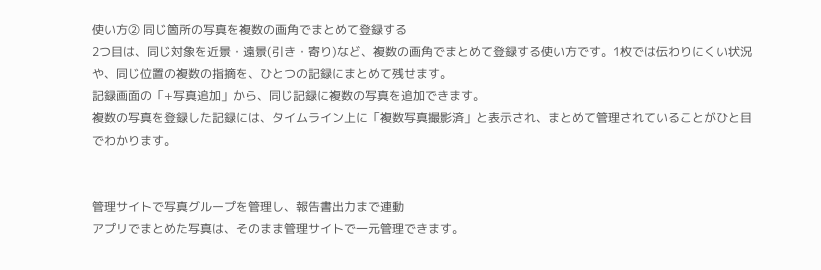使い方② 同じ箇所の写真を複数の画角でまとめて登録する
2つ目は、同じ対象を近景・遠景(引き・寄り)など、複数の画角でまとめて登録する使い方です。1枚では伝わりにくい状況や、同じ位置の複数の指摘を、ひとつの記録にまとめて残せます。
記録画面の「+写真追加」から、同じ記録に複数の写真を追加できます。
複数の写真を登録した記録には、タイムライン上に「複数写真撮影済」と表示され、まとめて管理されていることがひと目でわかります。


管理サイトで写真グループを管理し、報告書出力まで連動
アプリでまとめた写真は、そのまま管理サイトで一元管理できます。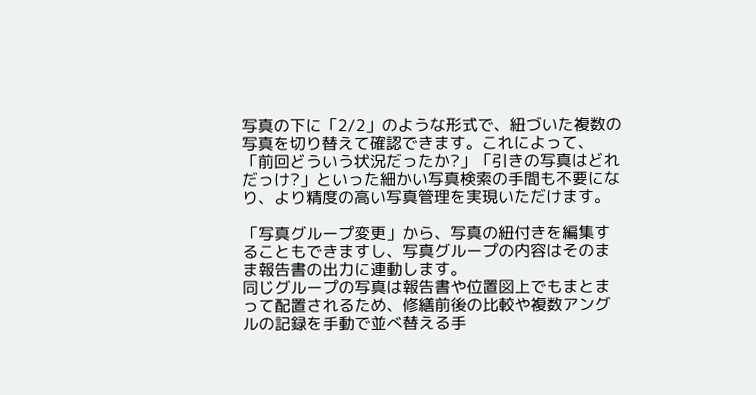写真の下に「2/2」のような形式で、紐づいた複数の写真を切り替えて確認できます。これによって、「前回どういう状況だったか?」「引きの写真はどれだっけ?」といった細かい写真検索の手間も不要になり、より精度の高い写真管理を実現いただけます。

「写真グループ変更」から、写真の紐付きを編集することもできますし、写真グループの内容はそのまま報告書の出力に連動します。
同じグループの写真は報告書や位置図上でもまとまって配置されるため、修繕前後の比較や複数アングルの記録を手動で並べ替える手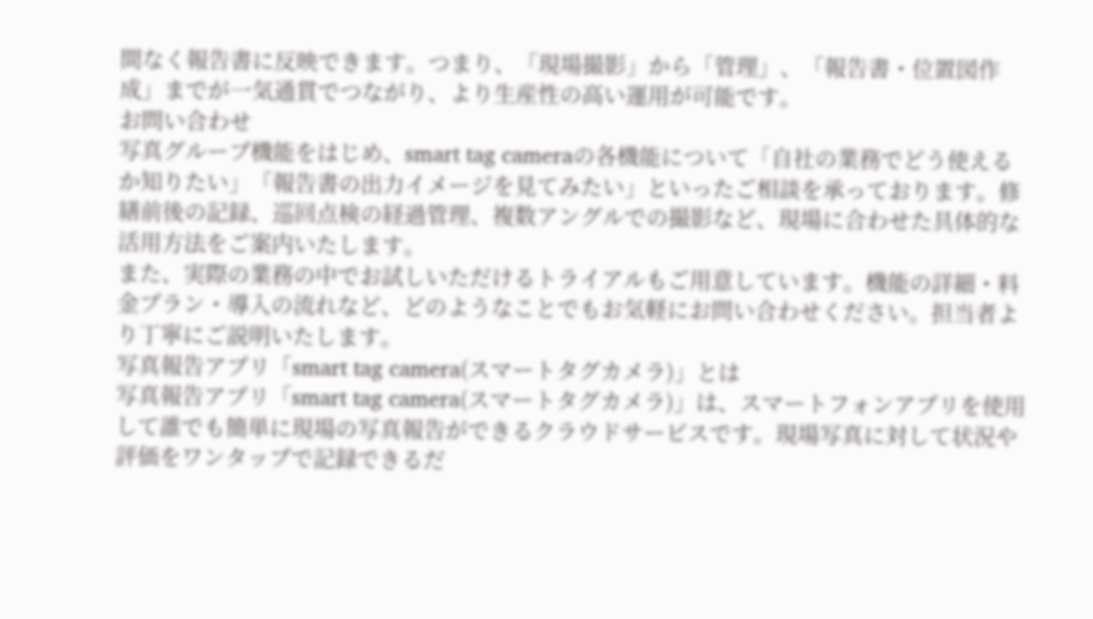間なく報告書に反映できます。つまり、「現場撮影」から「管理」、「報告書・位置図作成」までが一気通貫でつながり、より生産性の高い運用が可能です。
お問い合わせ
写真グループ機能をはじめ、smart tag cameraの各機能について「自社の業務でどう使えるか知りたい」「報告書の出力イメージを見てみたい」といったご相談を承っております。修繕前後の記録、巡回点検の経過管理、複数アングルでの撮影など、現場に合わせた具体的な活用方法をご案内いたします。
また、実際の業務の中でお試しいただけるトライアルもご用意しています。機能の詳細・料金プラン・導入の流れなど、どのようなことでもお気軽にお問い合わせください。担当者より丁寧にご説明いたします。
写真報告アプリ「smart tag camera(スマートタグカメラ)」とは
写真報告アプリ「smart tag camera(スマートタグカメラ)」は、スマートフォンアプリを使用して誰でも簡単に現場の写真報告ができるクラウドサービスです。現場写真に対して状況や評価をワンタップで記録できるだ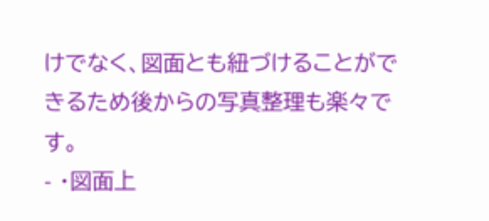けでなく、図面とも紐づけることができるため後からの写真整理も楽々です。
- ・図面上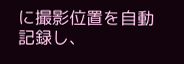に撮影位置を自動記録し、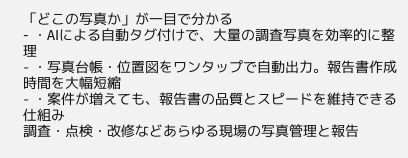「どこの写真か」が一目で分かる
- ・AIによる自動タグ付けで、大量の調査写真を効率的に整理
- ・写真台帳・位置図をワンタップで自動出力。報告書作成時間を大幅短縮
- ・案件が増えても、報告書の品質とスピードを維持できる仕組み
調査・点検・改修などあらゆる現場の写真管理と報告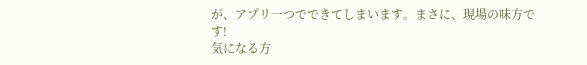が、アプリ一つでできてしまいます。まさに、現場の味方です!
気になる方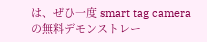は、ぜひ一度 smart tag cameraの無料デモンストレー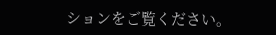ションをご覧ください。